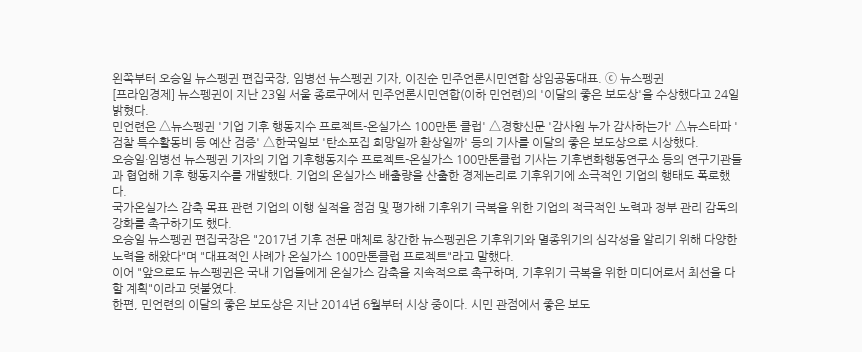왼쪽부터 오승일 뉴스펭귄 편집국장, 임병선 뉴스펭귄 기자, 이진순 민주언론시민연합 상임공동대표. ⓒ 뉴스펭귄
[프라임경제] 뉴스펭귄이 지난 23일 서울 종로구에서 민주언론시민연합(이하 민언련)의 '이달의 좋은 보도상'을 수상했다고 24일 밝혔다.
민언련은 △뉴스펭귄 '기업 기후 행동지수 프로젝트-온실가스 100만톤 클럽' △경향신문 '감사원 누가 감사하는가' △뉴스타파 '검찰 특수활동비 등 예산 검증' △한국일보 '탄소포집 희망일까 환상일까' 등의 기사를 이달의 좋은 보도상으로 시상했다.
오승일·임병선 뉴스펭귄 기자의 기업 기후행동지수 프로젝트-온실가스 100만톤클럽 기사는 기후변화행동연구소 등의 연구기관들과 협업해 기후 행동지수를 개발했다. 기업의 온실가스 배출량을 산출한 경제논리로 기후위기에 소극적인 기업의 행태도 폭로했다.
국가온실가스 감축 목표 관련 기업의 이행 실적을 점검 및 평가해 기후위기 극복을 위한 기업의 적극적인 노력과 정부 관리 감독의 강화를 촉구하기도 했다.
오승일 뉴스펭귄 편집국장은 "2017년 기후 전문 매체로 창간한 뉴스펭귄은 기후위기와 멸종위기의 심각성을 알리기 위해 다양한 노력을 해왔다"며 "대표적인 사례가 온실가스 100만톤클럽 프로젝트"라고 말했다.
이어 "앞으로도 뉴스펭귄은 국내 기업들에게 온실가스 감축을 지속적으로 촉구하며, 기후위기 극복을 위한 미디어로서 최선을 다할 계획"이라고 덧붙였다.
한편, 민언련의 이달의 좋은 보도상은 지난 2014년 6월부터 시상 중이다. 시민 관점에서 좋은 보도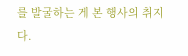를 발굴하는 게 본 행사의 취지다.